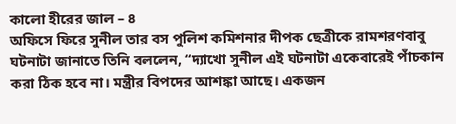কালো হীরের জাল – ৪
অফিসে ফিরে সুনীল তার বস পুলিশ কমিশনার দীপক ছেত্রীকে রামশরণবাবু ঘটনাটা জানাতে তিনি বললেন, “দ্যাখো সুনীল এই ঘটনাটা একেবারেই পাঁচকান করা ঠিক হবে না। মন্ত্রীর বিপদের আশঙ্কা আছে। একজন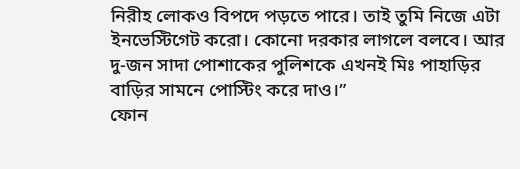নিরীহ লোকও বিপদে পড়তে পারে। তাই তুমি নিজে এটা ইনভেস্টিগেট করো। কোনো দরকার লাগলে বলবে। আর দু-জন সাদা পোশাকের পুলিশকে এখনই মিঃ পাহাড়ির বাড়ির সামনে পোস্টিং করে দাও।”
ফোন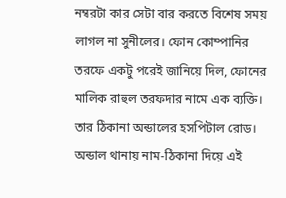নম্বরটা কার সেটা বার করতে বিশেষ সময় লাগল না সুনীলের। ফোন কোম্পানির তরফে একটু পরেই জানিয়ে দিল, ফোনের মালিক রাহুল তরফদার নামে এক ব্যক্তি। তার ঠিকানা অন্ডালের হসপিটাল রোড। অন্ডাল থানায় নাম-ঠিকানা দিয়ে এই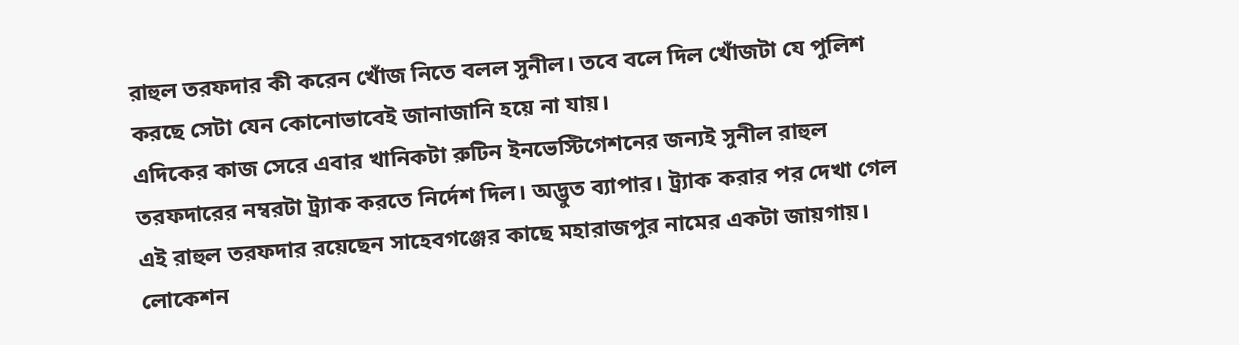রাহুল তরফদার কী করেন খোঁজ নিতে বলল সুনীল। তবে বলে দিল খোঁজটা যে পুলিশ করছে সেটা যেন কোনোভাবেই জানাজানি হয়ে না যায়।
এদিকের কাজ সেরে এবার খানিকটা রুটিন ইনভেস্টিগেশনের জন্যই সুনীল রাহুল তরফদারের নম্বরটা ট্র্যাক করতে নির্দেশ দিল। অদ্ভুত ব্যাপার। ট্র্যাক করার পর দেখা গেল এই রাহুল তরফদার রয়েছেন সাহেবগঞ্জের কাছে মহারাজপুর নামের একটা জায়গায়। লোকেশন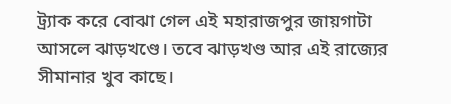ট্র্যাক করে বোঝা গেল এই মহারাজপুর জায়গাটা আসলে ঝাড়খণ্ডে। তবে ঝাড়খণ্ড আর এই রাজ্যের সীমানার খুব কাছে।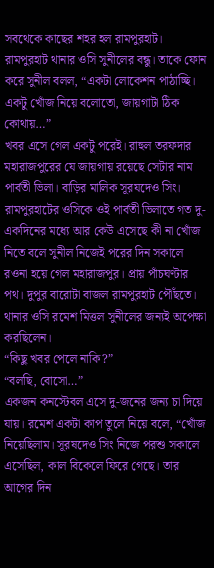সবথেকে কাছের শহর হল রামপুরহাট। রামপুরহাট থানার ওসি সুনীলের বন্ধু। তাকে ফোন করে সুনীল বলল, “একটা লোকেশন পাঠাচ্ছি। একটু খোঁজ নিয়ে বলোতো, জায়গাটা ঠিক কোথায়…”
খবর এসে গেল একটু পরেই। রাহুল তরফদার মহারাজপুরের যে জায়গায় রয়েছে সেটার নাম পার্বতী ভিলা। বাড়ির মালিক সূরযদেও সিং।
রামপুরহাটের ওসিকে ওই পার্বতী ভিলাতে গত দু-একদিনের মধ্যে আর কেউ এসেছে কী না খোঁজ নিতে বলে সুনীল নিজেই পরের দিন সকালে রওনা হয়ে গেল মহারাজপুর। প্রায় পাঁচঘণ্টার পথ। দুপুর বারোটা বাজল রামপুরহাট পৌঁছতে। থানার ওসি রমেশ মিত্তল সুনীলের জন্যই অপেক্ষা করছিলেন।
“কিছু খবর পেলে নাকি?”
“বলছি, বোসো…”
একজন কনস্টেবল এসে দু-জনের জন্য চা দিয়ে যায়। রমেশ একটা কাপ তুলে নিয়ে বলে, “খোঁজ নিয়েছিলাম। সূরষদেও সিং নিজে পরশু সকালে এসেছিল, কাল বিকেলে ফিরে গেছে। তার আগের দিন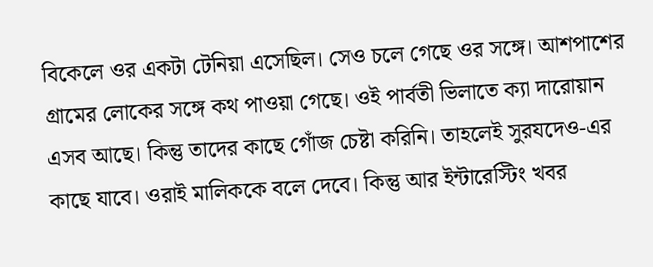বিকেলে ওর একটা টেনিয়া এসেছিল। সেও চলে গেছে ওর সঙ্গে। আশপাশের গ্রামের লোকের সঙ্গে কথ পাওয়া গেছে। ওই পার্বতী ভিলাতে ক্যা দারোয়ান এসব আছে। কিন্তু তাদের কাছে গোঁজ চেষ্টা করিনি। তাহলেই সুরযদেও-এর কাছে যাবে। ওরাই মালিককে বলে দেবে। কিন্তু আর ইন্টারেস্টিং খবর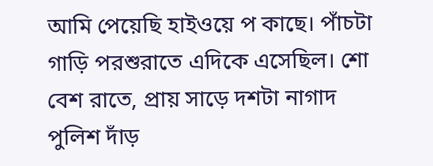আমি পেয়েছি হাইওয়ে প কাছে। পাঁচটা গাড়ি পরশুরাতে এদিকে এসেছিল। শো বেশ রাতে, প্রায় সাড়ে দশটা নাগাদ পুলিশ দাঁড়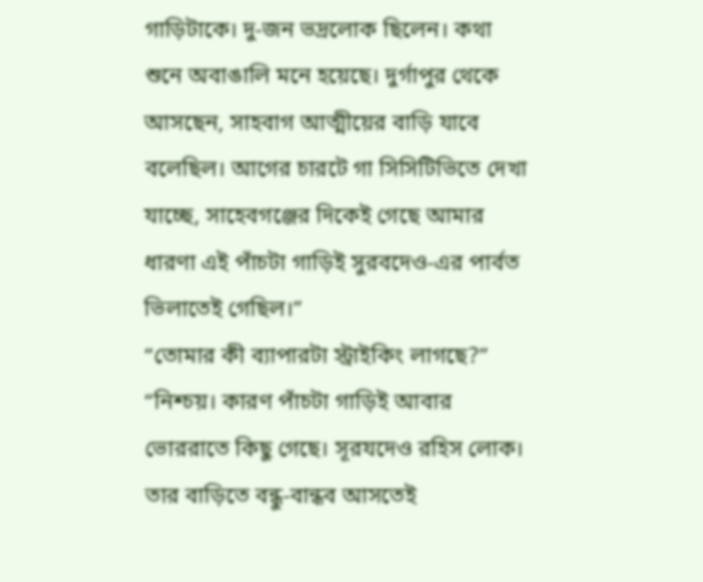গাড়িটাকে। দু-জন ভদ্রলোক ছিলেন। কথা শুনে অবাঙালি মনে হয়েছে। দুর্গাপুর থেকে আসছেন, সাহবাগ আত্মীয়ের বাড়ি যাবে বলেছিল। আগের চারটে গা সিসিটিভিতে দেখা যাচ্ছে, সাহেবগঞ্জের দিকেই গেছে আমার ধারণা এই পাঁচটা গাড়িই সুরবদেও-এর পার্বত ভিলাতেই গেছিল।”
“তোমার কী ব্যাপারটা স্ট্রাইকিং লাগছে?”
“নিশ্চয়। কারণ পাঁচটা গাড়িই আবার ভোররাতে কিছু গেছে। সূরযদেও রহিস লোক। তার বাড়িতে বন্ধু-বান্ধব আসতেই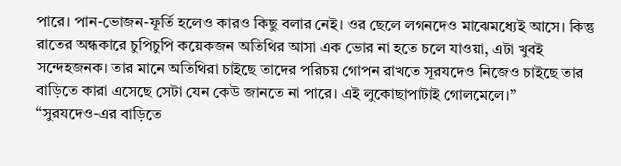পারে। পান-ভোজন-ফূর্তি হলেও কারও কিছু বলার নেই। ওর ছেলে লগনদেও মাঝেমধ্যেই আসে। কিন্তু রাতের অন্ধকারে চুপিচুপি কয়েকজন অতিথির আসা এক ভোর না হতে চলে যাওয়া, এটা খুবই সন্দেহজনক। তার মানে অতিথিরা চাইছে তাদের পরিচয় গোপন রাখতে সূরযদেও নিজেও চাইছে তার বাড়িতে কারা এসেছে সেটা যেন কেউ জানতে না পারে। এই লুকোছাপাটাই গোলমেলে।”
“সুরযদেও-এর বাড়িতে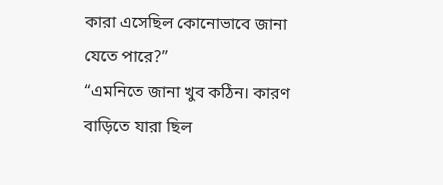কারা এসেছিল কোনোভাবে জানা যেতে পারে?”
“এমনিতে জানা খুব কঠিন। কারণ বাড়িতে যারা ছিল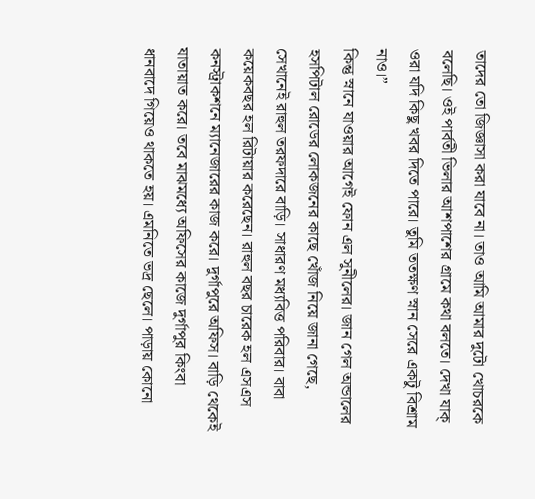তাদের তো জিজ্ঞাসা করা যাবে না। তাও আমি আমার দুটো খোচরকে বলেছি। ওই পার্বতী ভিলার আশপাশের গ্রামে কথা বলতে। দেখা যাক্ ওরা যদি কিছু খবর দিতে পারে। তুমি ততক্ষণ স্নান সেরে একটু বিশ্রাম নাও।”
কিন্তু স্নানে যাওয়ার আগেই ফোন এল সুনীলের। জান গেল অন্ডালের হসপিটাল রোডের লোকজনের কাছে খোঁজ নিয়ে জানা গেছে, সেখানেই রাহুল তরফদারে বাড়ি। সাধারণ মধ্যবিত্ত পরিবার। বাবা কয়েকবছর হল রিটায়ার করেছেন। রাহুল বছর চারেক হল এসএস কনস্ট্রাকশনে ম্যানেজারের কাজ করে। দুর্গাপুরে অফিস। বাড়ি থেকেই যাতায়াত করে। তবে মাঝমধ্যে অফিসের কাজে দুর্গাপুর কিংবা ধানবাদে গিয়েও থাকতে হয়। এমনিতে ভদ্র ছেলে। পাড়ায় কোনো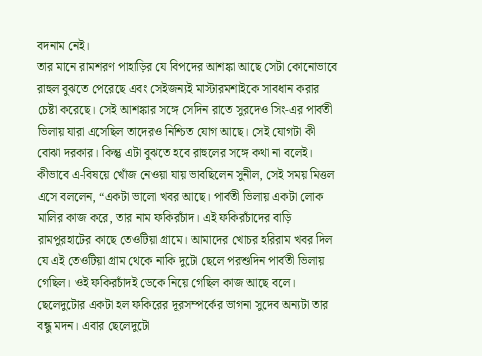বদনাম নেই।
তার মানে রামশরণ পাহাড়ির যে বিপদের আশঙ্কা আছে সেটা কোনোভাবে রাহুল বুঝতে পেরেছে এবং সেইজন্যই মাস্টারমশাইকে সাবধান করার চেষ্টা করেছে। সেই আশঙ্কার সঙ্গে সেদিন রাতে সুরদেও সিং-এর পার্বতী ভিলায় যারা এসেছিল তাদেরও নিশ্চিত যোগ আছে। সেই যোগটা কী বোঝা দরকার। কিন্তু এটা বুঝতে হবে রাহুলের সঙ্গে কথা না বলেই। কীভাবে এ-বিষয়ে খোঁজ নেওয়া যায় ভাবছিলেন সুনীল, সেই সময় মিত্তল এসে বললেন, “একটা ভালো খবর আছে। পার্বতী ভিলায় একটা লোক মালির কাজ করে, তার নাম ফকিরচাঁদ। এই ফকিরচাঁদের বাড়ি রামপুরহাটের কাছে তেওটিয়া গ্রামে। আমাদের খোচর হরিরাম খবর দিল যে এই তেওটিয়া গ্রাম থেকে নাকি দুটো ছেলে পরশুদিন পার্বতী ভিলায় গেছিল। ওই ফকিরচাঁদই ডেকে নিয়ে গেছিল কাজ আছে বলে। ছেলেদুটোর একটা হল ফকিরের দূরসম্পর্কের ভাগনা সুদেব অন্যটা তার বন্ধু মদন। এবার ছেলেদুটো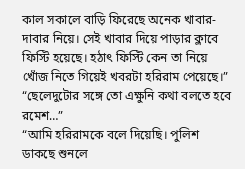কাল সকালে বাড়ি ফিরেছে অনেক খাবার-দাবার নিয়ে। সেই খাবার দিয়ে পাড়ার ক্লাবে ফিস্টি হয়েছে। হঠাৎ ফিস্টি কেন তা নিয়ে খোঁজ নিতে গিয়েই খবরটা হরিরাম পেয়েছে।”
“ছেলেদুটোর সঙ্গে তো এক্ষুনি কথা বলতে হবে রমেশ…”
“আমি হরিরামকে বলে দিয়েছি। পুলিশ ডাকছে শুনলে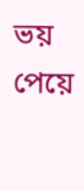ভয় পেয়ে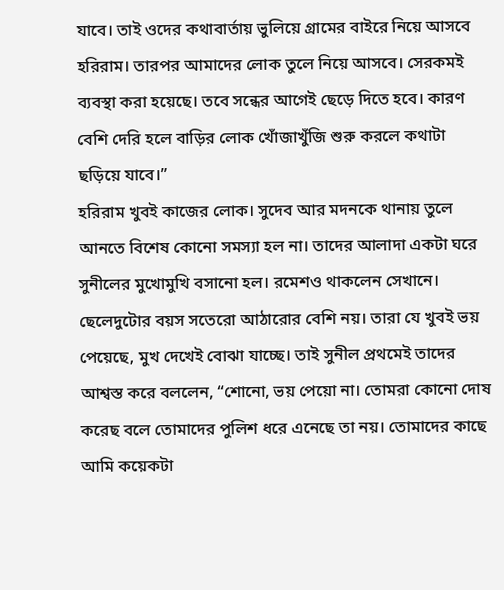যাবে। তাই ওদের কথাবার্তায় ভুলিয়ে গ্রামের বাইরে নিয়ে আসবে হরিরাম। তারপর আমাদের লোক তুলে নিয়ে আসবে। সেরকমই ব্যবস্থা করা হয়েছে। তবে সন্ধের আগেই ছেড়ে দিতে হবে। কারণ বেশি দেরি হলে বাড়ির লোক খোঁজাখুঁজি শুরু করলে কথাটা ছড়িয়ে যাবে।”
হরিরাম খুবই কাজের লোক। সুদেব আর মদনকে থানায় তুলে আনতে বিশেষ কোনো সমস্যা হল না। তাদের আলাদা একটা ঘরে সুনীলের মুখোমুখি বসানো হল। রমেশও থাকলেন সেখানে। ছেলেদুটোর বয়স সতেরো আঠারোর বেশি নয়। তারা যে খুবই ভয় পেয়েছে, মুখ দেখেই বোঝা যাচ্ছে। তাই সুনীল প্রথমেই তাদের আশ্বস্ত করে বললেন, “শোনো, ভয় পেয়ো না। তোমরা কোনো দোষ করেছ বলে তোমাদের পুলিশ ধরে এনেছে তা নয়। তোমাদের কাছে আমি কয়েকটা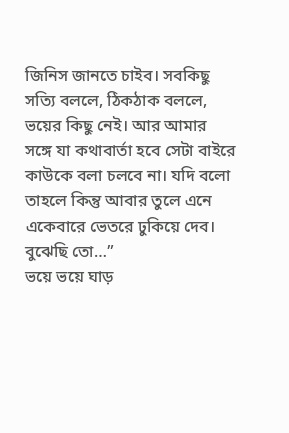জিনিস জানতে চাইব। সবকিছু সত্যি বললে, ঠিকঠাক বললে, ভয়ের কিছু নেই। আর আমার সঙ্গে যা কথাবার্তা হবে সেটা বাইরে কাউকে বলা চলবে না। যদি বলো তাহলে কিন্তু আবার তুলে এনে একেবারে ভেতরে ঢুকিয়ে দেব। বুঝেছি তো…”
ভয়ে ভয়ে ঘাড়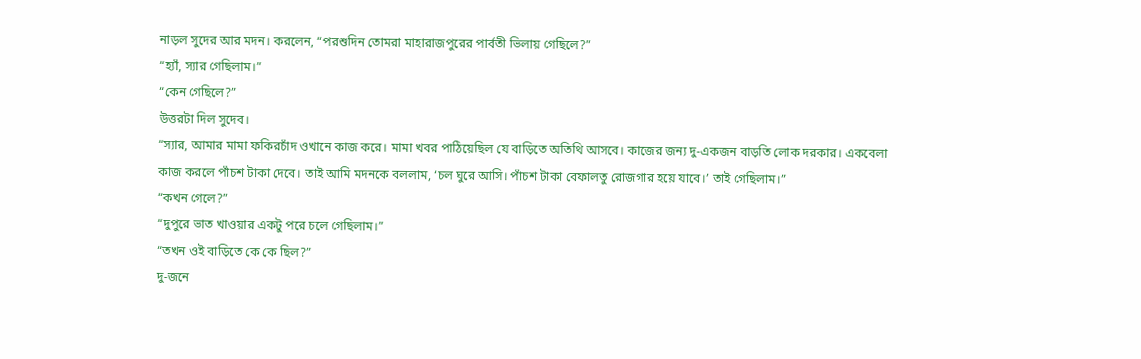নাড়ল সুদের আর মদন। করলেন, “পরশুদিন তোমরা মাহারাজপুরের পার্বতী ভিলায় গেছিলে?”
“হ্যাঁ, স্যার গেছিলাম।”
“কেন গেছিলে?”
উত্তরটা দিল সুদেব।
“স্যার, আমার মামা ফকিরচাঁদ ওখানে কাজ করে। মামা খবর পাঠিয়েছিল যে বাড়িতে অতিথি আসবে। কাজের জন্য দু-একজন বাড়তি লোক দরকার। একবেলা কাজ করলে পাঁচশ টাকা দেবে। তাই আমি মদনকে বললাম, ‘চল ঘুরে আসি। পাঁচশ টাকা বেফালতু রোজগার হয়ে যাবে।’ তাই গেছিলাম।”
“কখন গেলে?”
“দুপুরে ভাত খাওয়ার একটু পরে চলে গেছিলাম।”
“তখন ওই বাড়িতে কে কে ছিল?”
দু-জনে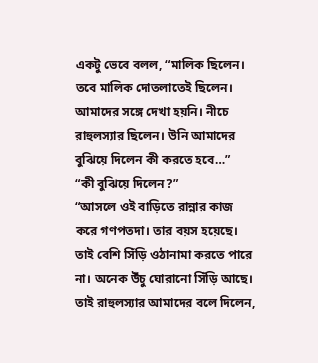একটু ভেবে বলল, “মালিক ছিলেন। তবে মালিক দোতলাতেই ছিলেন। আমাদের সঙ্গে দেখা হয়নি। নীচে রাহুলস্যার ছিলেন। উনি আমাদের বুঝিয়ে দিলেন কী করতে হবে…”
“কী বুঝিয়ে দিলেন?”
“আসলে ওই বাড়িতে রান্নার কাজ করে গণপতদা। তার বয়স হয়েছে। তাই বেশি সিঁড়ি ওঠানামা করতে পারে না। অনেক উঁচু ঘোরানো সিঁড়ি আছে। তাই রাহুলস্যার আমাদের বলে দিলেন,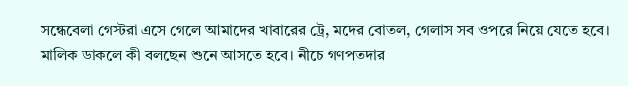সন্ধেবেলা গেস্টরা এসে গেলে আমাদের খাবারের ট্রে, মদের বোতল, গেলাস সব ওপরে নিয়ে যেতে হবে। মালিক ডাকলে কী বলছেন শুনে আসতে হবে। নীচে গণপতদার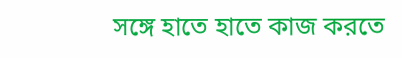সঙ্গে হাতে হাতে কাজ করতে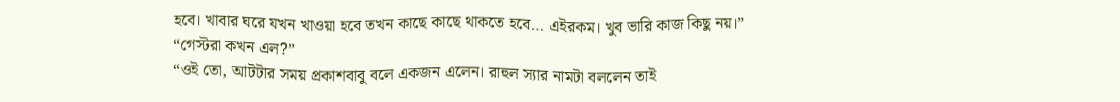হবে। খাবার ঘরে যখন খাওয়া হবে তখন কাছে কাছে থাকতে হবে… এইরকম। খুব ভারি কাজ কিছু নয়।”
“গেস্টরা কখন এল?”
“ওই তো, আটটার সময় প্রকাশবাবু বলে একজন এলেন। রাহুল স্যার নামটা বললেন তাই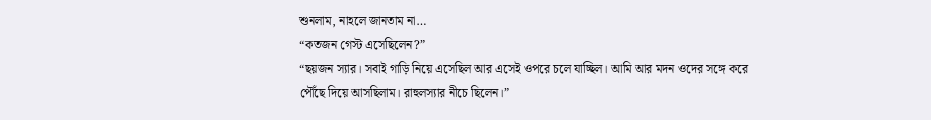শুনলাম, নাহলে জানতাম না…
“কতজন গেস্ট এসেছিলেন?”
“ছয়জন স্যার। সবাই গাড়ি নিয়ে এসেছিল আর এসেই ওপরে চলে যাচ্ছিল। আমি আর মদন ওদের সঙ্গে করে পৌঁছে দিয়ে আসছিলাম। রাহুলস্যার নীচে ছিলেন।”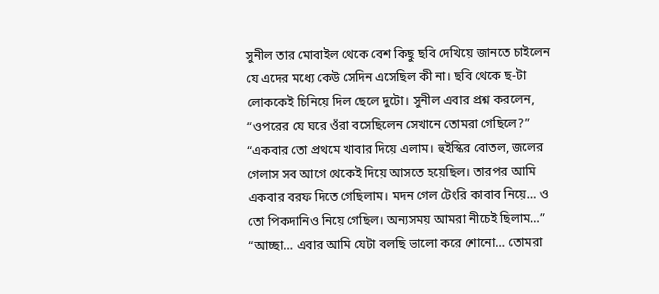সুনীল তার মোবাইল থেকে বেশ কিছু ছবি দেখিয়ে জানতে চাইলেন যে এদের মধ্যে কেউ সেদিন এসেছিল কী না। ছবি থেকে ছ-টা লোককেই চিনিয়ে দিল ছেলে দুটো। সুনীল এবার প্রশ্ন করলেন, “ওপরের যে ঘরে ওঁরা বসেছিলেন সেখানে তোমরা গেছিলে?”
“একবার তো প্রথমে খাবার দিয়ে এলাম। হুইস্কির বোতল, জলের গেলাস সব আগে থেকেই দিয়ে আসতে হয়েছিল। তারপর আমি একবার বরফ দিতে গেছিলাম। মদন গেল টেংরি কাবাব নিয়ে… ও তো পিকদানিও নিয়ে গেছিল। অন্যসময় আমরা নীচেই ছিলাম…”
“আচ্ছা… এবার আমি যেটা বলছি ভালো করে শোনো… তোমরা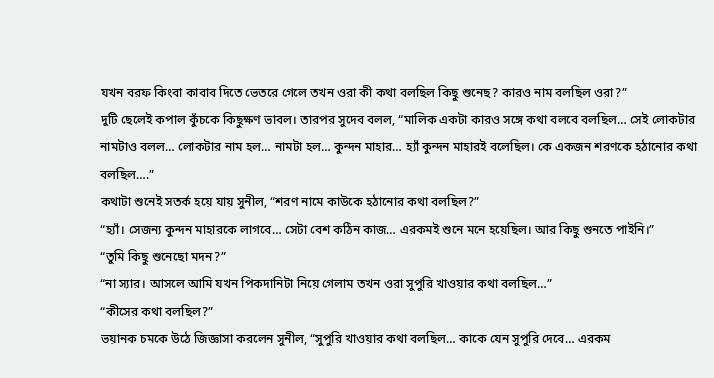যখন বরফ কিংবা কাবাব দিতে ভেতরে গেলে তখন ওরা কী কথা বলছিল কিছু শুনেছ? কারও নাম বলছিল ওরা?”
দুটি ছেলেই কপাল কুঁচকে কিছুক্ষণ ভাবল। তারপর সুদেব বলল, “মালিক একটা কারও সঙ্গে কথা বলবে বলছিল… সেই লোকটার নামটাও বলল… লোকটার নাম হল… নামটা হল… কুন্দন মাহার… হ্যাঁ কুন্দন মাহারই বলেছিল। কে একজন শরণকে হঠানোর কথা বলছিল….”
কথাটা শুনেই সতর্ক হয়ে যায় সুনীল, “শরণ নামে কাউকে হঠানোর কথা বলছিল?”
“হ্যাঁ। সেজন্য কুন্দন মাহারকে লাগবে… সেটা বেশ কঠিন কাজ… এরকমই শুনে মনে হয়েছিল। আর কিছু শুনতে পাইনি।”
“তুমি কিছু শুনেছো মদন?”
“না স্যার। আসলে আমি যখন পিকদানিটা নিয়ে গেলাম তখন ওরা সুপুরি খাওয়ার কথা বলছিল…”
“কীসের কথা বলছিল?”
ভয়ানক চমকে উঠে জিজ্ঞাসা করলেন সুনীল, “সুপুরি খাওয়ার কথা বলছিল… কাকে যেন সুপুরি দেবে… এরকম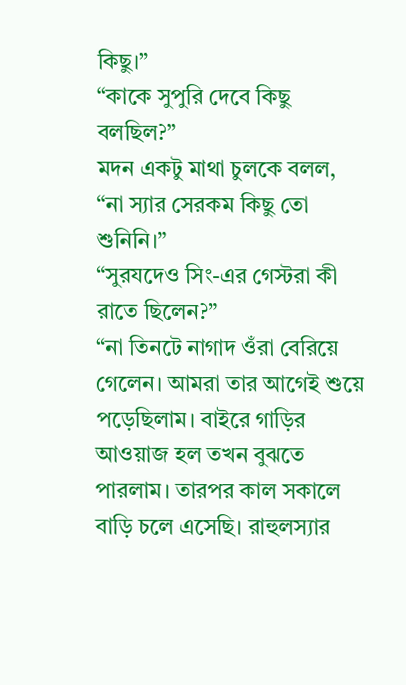কিছু।”
“কাকে সুপুরি দেবে কিছু বলছিল?”
মদন একটু মাথা চুলকে বলল, “না স্যার সেরকম কিছু তো শুনিনি।”
“সুরযদেও সিং-এর গেস্টরা কী রাতে ছিলেন?”
“না তিনটে নাগাদ ওঁরা বেরিয়ে গেলেন। আমরা তার আগেই শুয়ে পড়েছিলাম। বাইরে গাড়ির আওয়াজ হল তখন বুঝতে পারলাম। তারপর কাল সকালে বাড়ি চলে এসেছি। রাহুলস্যার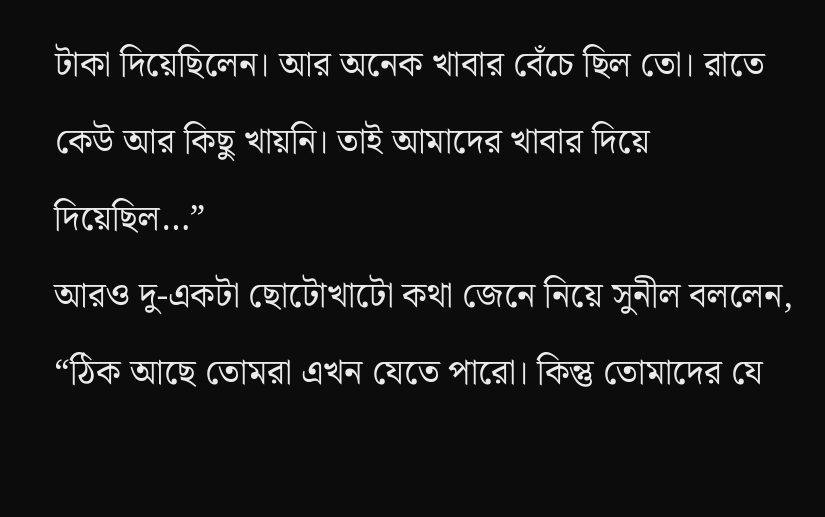টাকা দিয়েছিলেন। আর অনেক খাবার বেঁচে ছিল তো। রাতে কেউ আর কিছু খায়নি। তাই আমাদের খাবার দিয়ে দিয়েছিল…”
আরও দু-একটা ছোটোখাটো কথা জেনে নিয়ে সুনীল বললেন, “ঠিক আছে তোমরা এখন যেতে পারো। কিন্তু তোমাদের যে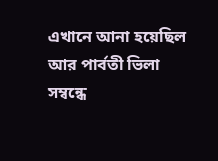এখানে আনা হয়েছিল আর পার্বতী ভিলা সম্বন্ধে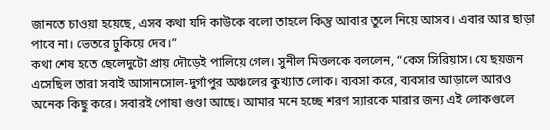জানতে চাওয়া হয়েছে, এসব কথা যদি কাউকে বলো তাহলে কিন্তু আবার তুলে নিয়ে আসব। এবার আর ছাড়া পাবে না। ভেতরে ঢুকিয়ে দেব।”
কথা শেষ হতে ছেলেদুটো প্রায় দৌড়েই পালিয়ে গেল। সুনীল মিত্তলকে বললেন, “কেস সিরিয়াস। যে ছয়জন এসেছিল তারা সবাই আসানসোল-দুর্গাপুর অঞ্চলের কুখ্যাত লোক। ব্যবসা করে, ব্যবসার আড়ালে আরও অনেক কিছু করে। সবারই পোষা গুণ্ডা আছে। আমার মনে হচ্ছে শরণ স্যারকে মারার জন্য এই লোকগুলে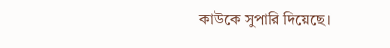কাউকে সুপারি দিয়েছে।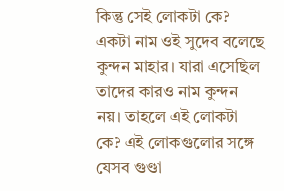কিন্তু সেই লোকটা কে? একটা নাম ওই সুদেব বলেছে কুন্দন মাহার। যারা এসেছিল তাদের কারও নাম কুন্দন নয়। তাহলে এই লোকটা কে? এই লোকগুলোর সঙ্গে যেসব গুণ্ডা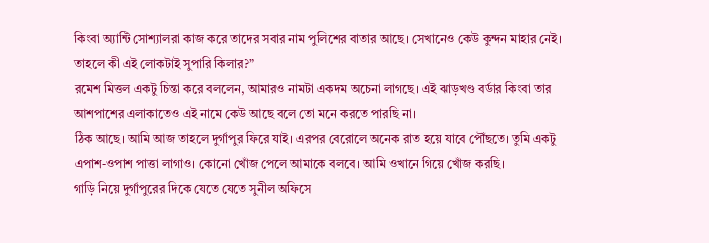কিংবা অ্যান্টি সোশ্যালরা কাজ করে তাদের সবার নাম পুলিশের বাতার আছে। সেখানেও কেউ কুন্দন মাহার নেই। তাহলে কী এই লোকটাই সুপারি কিলার?”
রমেশ মিত্তল একটু চিন্তা করে বললেন, আমারও নামটা একদম অচেনা লাগছে। এই ঝাড়খণ্ড বর্ডার কিংবা তার আশপাশের এলাকাতেও এই নামে কেউ আছে বলে তো মনে করতে পারছি না।
ঠিক আছে। আমি আজ তাহলে দুর্গাপুর ফিরে যাই। এরপর বেরোলে অনেক রাত হয়ে যাবে পৌঁছতে। তুমি একটু এপাশ-ওপাশ পাত্তা লাগাও। কোনো খোঁজ পেলে আমাকে বলবে। আমি ওখানে গিয়ে খোঁজ করছি।
গাড়ি নিয়ে দুর্গাপুরের দিকে যেতে যেতে সুনীল অফিসে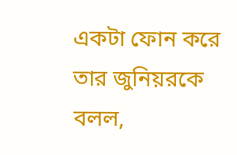একটা ফোন করে তার জুনিয়রকে বলল,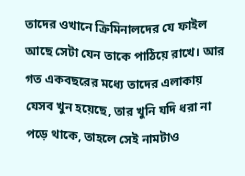তাদের ওখানে ক্রিমিনালদের যে ফাইল আছে সেটা যেন তাকে পাঠিয়ে রাখে। আর গত একবছরের মধ্যে তাদের এলাকায় যেসব খুন হয়েছে, তার খুনি যদি ধরা না পড়ে থাকে, তাহলে সেই নামটাও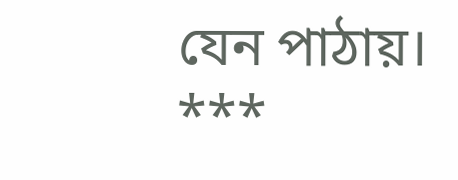যেন পাঠায়।
***